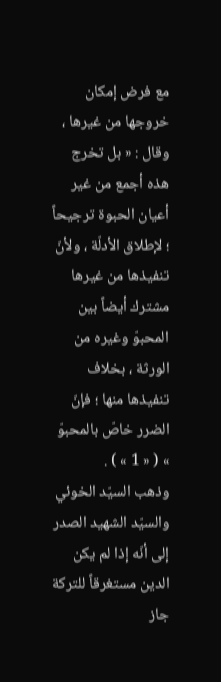مع فرض إمكان خروجها من غيرها ، وقال : « بل تخرج هذه أجمع من غير أعيان الحبوة ترجيحاً ؛ لإطلاق الأدلّة ، ولأنّ تنفيذها من غيرها مشترك أيضاً بين المحبوّ وغيره من الورثة ، بخلاف تنفيذها منها ؛ فإنّ الضرر خاصّ بالمحبوّ » ( « 1 » ) .
وذهب السيّد الخوئي والسيّد الشهيد الصدر إلى أنّه إذا لم يكن الدين مستغرقاً للتركة جاز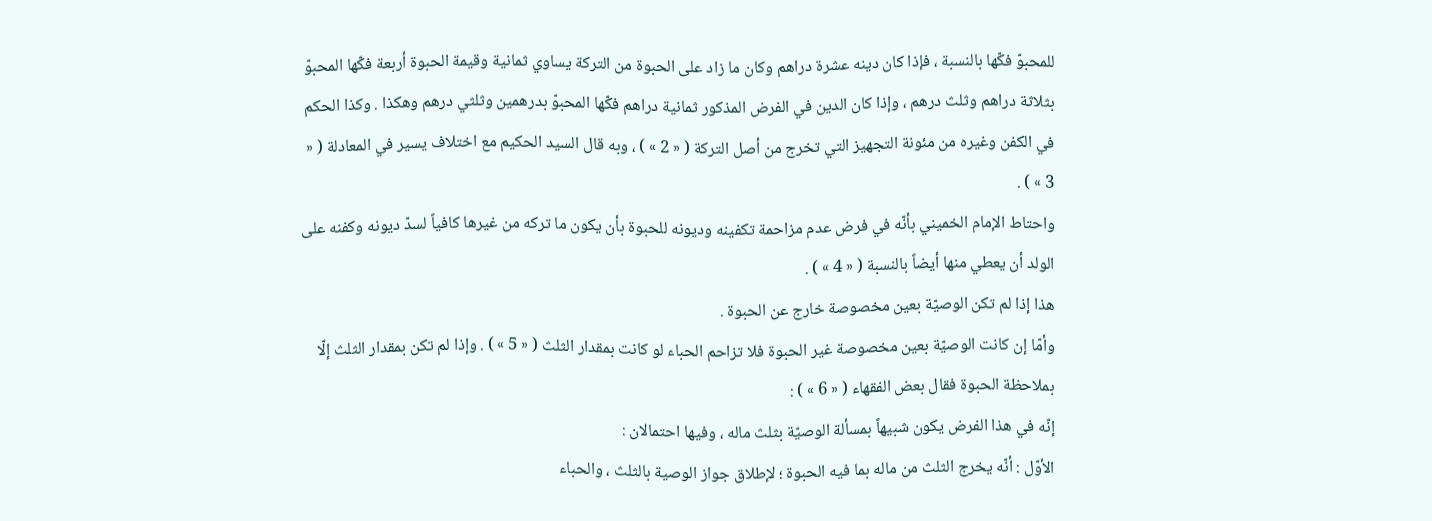للمحبوّ فكّها بالنسبة ، فإذا كان دينه عشرة دراهم وكان ما زاد على الحبوة من التركة يساوي ثمانية وقيمة الحبوة أربعة فكّها المحبوّ بثلاثة دراهم وثلث درهم ، وإذا كان الدين في الفرض المذكور ثمانية دراهم فكّها المحبوّ بدرهمين وثلثي درهم وهكذا . وكذا الحكم في الكفن وغيره من مئونة التجهيز التي تخرج من أصل التركة ( « 2 » ) ، وبه قال السيد الحكيم مع اختلاف يسير في المعادلة ( « 3 » ) .
واحتاط الإمام الخميني بأنّه في فرض عدم مزاحمة تكفينه وديونه للحبوة بأن يكون ما تركه من غيرها كافياً لسدّ ديونه وكفنه على الولد أن يعطي منها أيضاً بالنسبة ( « 4 » ) .
هذا إذا لم تكن الوصيّة بعين مخصوصة خارج عن الحبوة .
وأمّا إن كانت الوصيّة بعين مخصوصة غير الحبوة فلا تزاحم الحباء لو كانت بمقدار الثلث ( « 5 » ) . وإذا لم تكن بمقدار الثلث إلّا بملاحظة الحبوة فقال بعض الفقهاء ( « 6 » ) :
إنّه في هذا الفرض يكون شبيهاً بمسألة الوصيّة بثلث ماله ، وفيها احتمالان :
الأوّل : أنّه يخرج الثلث من ماله بما فيه الحبوة ؛ لإطلاق جواز الوصية بالثلث ، والحباء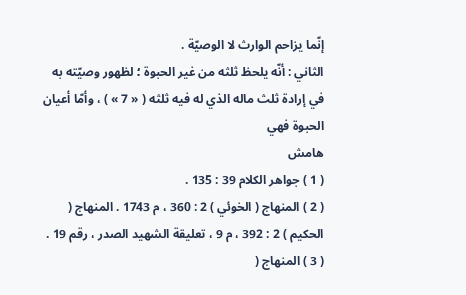إنّما يزاحم الوارث لا الوصيّة .
الثاني : أنّه يلحظ ثلثه من غير الحبوة ؛ لظهور وصيّته به في إرادة ثلث ماله الذي له فيه ثلثه ( « 7 » ) ، وأمّا أعيان الحبوة فهي
هامش
( 1 ) جواهر الكلام 39 : 135 .
( 2 ) المنهاج ( الخوئي ) 2 : 360 ، م 1743 . المنهاج ( الحكيم ) 2 : 392 ، م 9 ، تعليقة الشهيد الصدر ، رقم 19 .
( 3 ) المنهاج (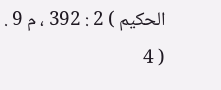الحكيم ) 2 : 392 ، م 9 .
( 4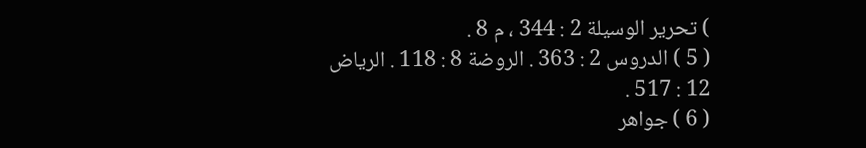) تحرير الوسيلة 2 : 344 ، م 8 .
( 5 ) الدروس 2 : 363 . الروضة 8 : 118 . الرياض 12 : 517 .
( 6 ) جواهر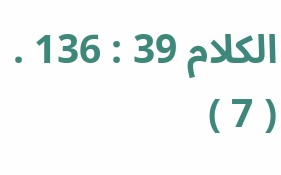الكلام 39 : 136 .
( 7 )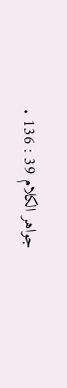جواهر الكلام 39 : 136 .